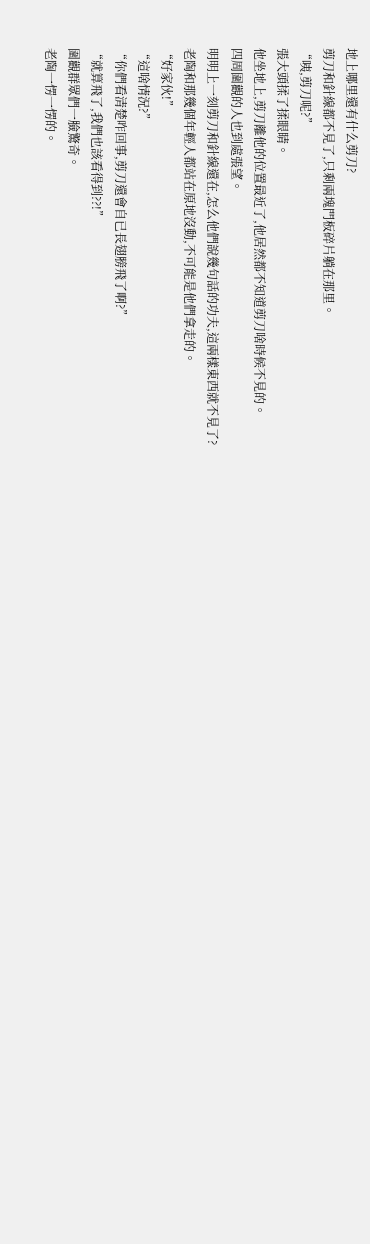地上哪里還有什么剪刀?
剪刀和針線都不見了,只剩兩塊門板碎片躺在那里。
“咦,剪刀呢?”
張大頭揉了揉眼睛。
他坐地上,剪刀離他的位置最近了,他居然都不知道剪刀啥時候不見的。
四周圍觀的人也到處張望。
明明上一刻剪刀和針線還在,怎么他們說幾句話的功夫,這兩樣東西就不見了?
老陶和那幾個年輕人都站在原地沒動,不可能是他們拿走的。
“好家伙!”
“這啥情況?”
“你們看清楚咋回事,剪刀還會自已長翅膀飛了啊?”
“就算飛了,我們也該看得到??!”
圍觀群眾們一臉驚奇。
老陶一愣一愣的。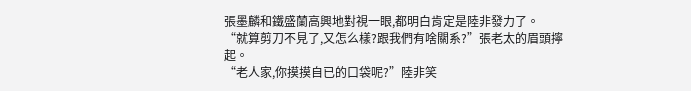張墨麟和鐵盛蘭高興地對視一眼,都明白肯定是陸非發力了。
“就算剪刀不見了,又怎么樣?跟我們有啥關系?”張老太的眉頭擰起。
“老人家,你摸摸自已的口袋呢?”陸非笑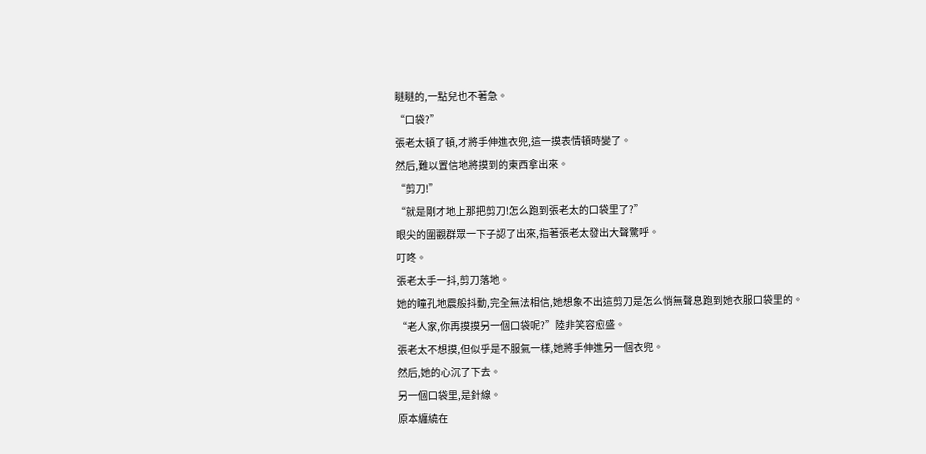瞇瞇的,一點兒也不著急。
“口袋?”
張老太頓了頓,才將手伸進衣兜,這一摸表情頓時變了。
然后,難以置信地將摸到的東西拿出來。
“剪刀!”
“就是剛才地上那把剪刀!怎么跑到張老太的口袋里了?”
眼尖的圍觀群眾一下子認了出來,指著張老太發出大聲驚呼。
叮咚。
張老太手一抖,剪刀落地。
她的瞳孔地震般抖動,完全無法相信,她想象不出這剪刀是怎么悄無聲息跑到她衣服口袋里的。
“老人家,你再摸摸另一個口袋呢?”陸非笑容愈盛。
張老太不想摸,但似乎是不服氣一樣,她將手伸進另一個衣兜。
然后,她的心沉了下去。
另一個口袋里,是針線。
原本纏繞在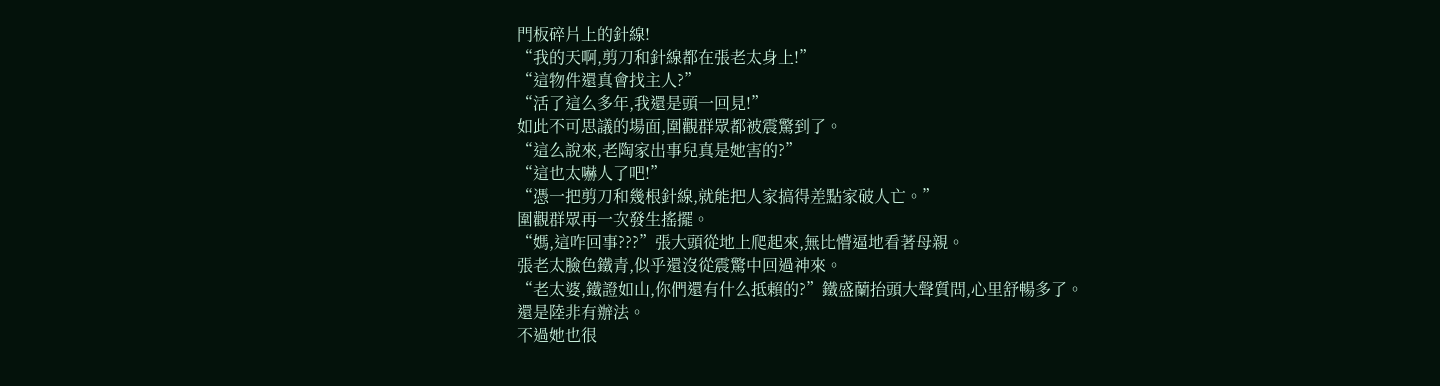門板碎片上的針線!
“我的天啊,剪刀和針線都在張老太身上!”
“這物件還真會找主人?”
“活了這么多年,我還是頭一回見!”
如此不可思議的場面,圍觀群眾都被震驚到了。
“這么說來,老陶家出事兒真是她害的?”
“這也太嚇人了吧!”
“憑一把剪刀和幾根針線,就能把人家搞得差點家破人亡。”
圍觀群眾再一次發生搖擺。
“媽,這咋回事???”張大頭從地上爬起來,無比懵逼地看著母親。
張老太臉色鐵青,似乎還沒從震驚中回過神來。
“老太婆,鐵證如山,你們還有什么抵賴的?”鐵盛蘭抬頭大聲質問,心里舒暢多了。
還是陸非有辦法。
不過她也很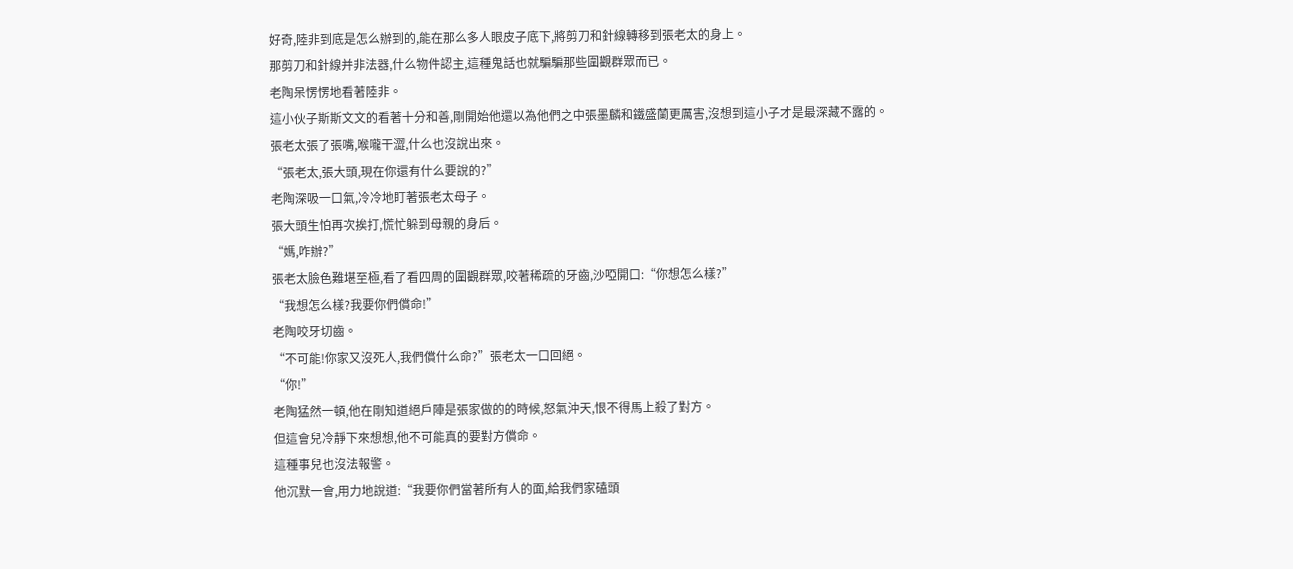好奇,陸非到底是怎么辦到的,能在那么多人眼皮子底下,將剪刀和針線轉移到張老太的身上。
那剪刀和針線并非法器,什么物件認主,這種鬼話也就騙騙那些圍觀群眾而已。
老陶呆愣愣地看著陸非。
這小伙子斯斯文文的看著十分和善,剛開始他還以為他們之中張墨麟和鐵盛蘭更厲害,沒想到這小子才是最深藏不露的。
張老太張了張嘴,喉嚨干澀,什么也沒說出來。
“張老太,張大頭,現在你還有什么要說的?”
老陶深吸一口氣,冷冷地盯著張老太母子。
張大頭生怕再次挨打,慌忙躲到母親的身后。
“媽,咋辦?”
張老太臉色難堪至極,看了看四周的圍觀群眾,咬著稀疏的牙齒,沙啞開口:“你想怎么樣?”
“我想怎么樣?我要你們償命!”
老陶咬牙切齒。
“不可能!你家又沒死人,我們償什么命?”張老太一口回絕。
“你!”
老陶猛然一頓,他在剛知道絕戶陣是張家做的的時候,怒氣沖天,恨不得馬上殺了對方。
但這會兒冷靜下來想想,他不可能真的要對方償命。
這種事兒也沒法報警。
他沉默一會,用力地說道:“我要你們當著所有人的面,給我們家磕頭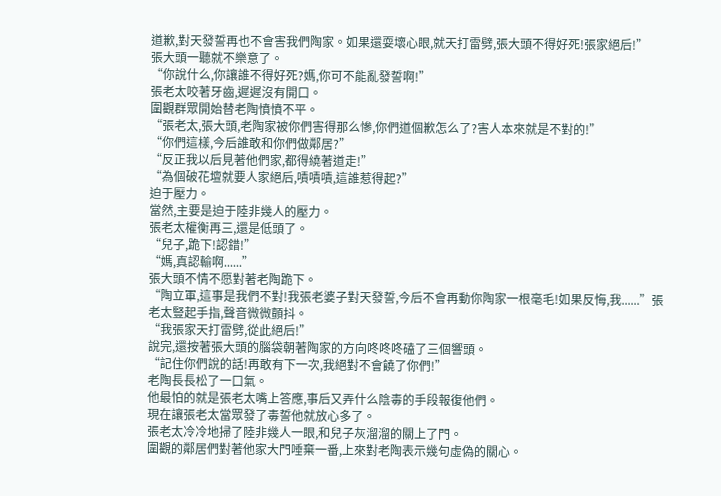道歉,對天發誓再也不會害我們陶家。如果還耍壞心眼,就天打雷劈,張大頭不得好死!張家絕后!”
張大頭一聽就不樂意了。
“你說什么,你讓誰不得好死?媽,你可不能亂發誓啊!”
張老太咬著牙齒,遲遲沒有開口。
圍觀群眾開始替老陶憤憤不平。
“張老太,張大頭,老陶家被你們害得那么慘,你們道個歉怎么了?害人本來就是不對的!”
“你們這樣,今后誰敢和你們做鄰居?”
“反正我以后見著他們家,都得繞著道走!”
“為個破花壇就要人家絕后,嘖嘖嘖,這誰惹得起?”
迫于壓力。
當然,主要是迫于陸非幾人的壓力。
張老太權衡再三,還是低頭了。
“兒子,跪下!認錯!”
“媽,真認輸啊......”
張大頭不情不愿對著老陶跪下。
“陶立軍,這事是我們不對!我張老婆子對天發誓,今后不會再動你陶家一根毫毛!如果反悔,我......”張老太豎起手指,聲音微微顫抖。
“我張家天打雷劈,從此絕后!”
說完,還按著張大頭的腦袋朝著陶家的方向咚咚咚磕了三個響頭。
“記住你們說的話!再敢有下一次,我絕對不會饒了你們!”
老陶長長松了一口氣。
他最怕的就是張老太嘴上答應,事后又弄什么陰毒的手段報復他們。
現在讓張老太當眾發了毒誓他就放心多了。
張老太冷冷地掃了陸非幾人一眼,和兒子灰溜溜的關上了門。
圍觀的鄰居們對著他家大門唾棄一番,上來對老陶表示幾句虛偽的關心。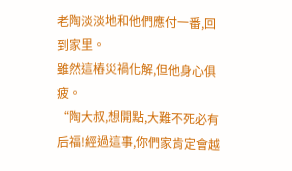老陶淡淡地和他們應付一番,回到家里。
雖然這樁災禍化解,但他身心俱疲。
“陶大叔,想開點,大難不死必有后福!經過這事,你們家肯定會越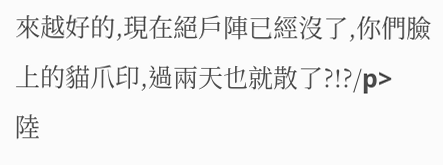來越好的,現在絕戶陣已經沒了,你們臉上的貓爪印,過兩天也就散了?!?/p>
陸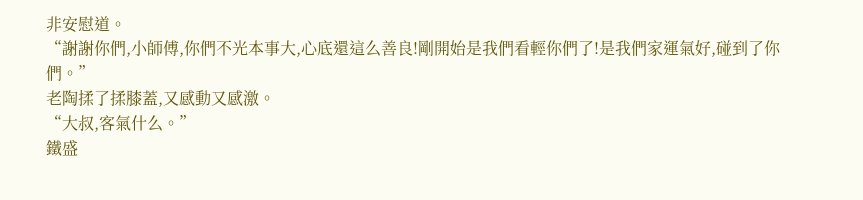非安慰道。
“謝謝你們,小師傅,你們不光本事大,心底還這么善良!剛開始是我們看輕你們了!是我們家運氣好,碰到了你們。”
老陶揉了揉膝蓋,又感動又感激。
“大叔,客氣什么。”
鐵盛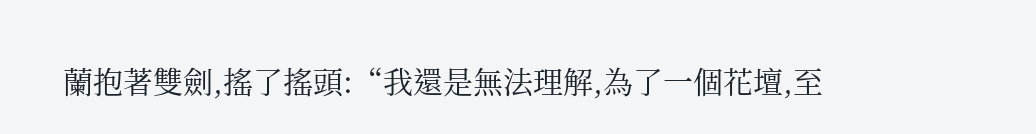蘭抱著雙劍,搖了搖頭:“我還是無法理解,為了一個花壇,至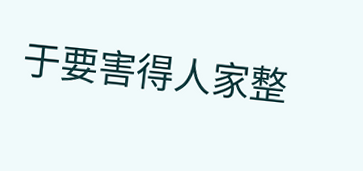于要害得人家整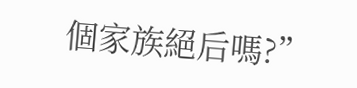個家族絕后嗎?”